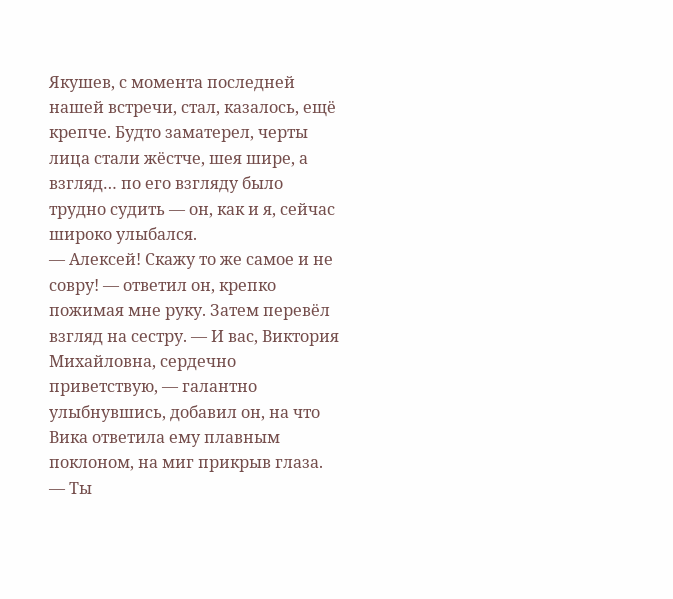Якушев, с момента последней нашей встречи, стал, казалось, ещё крепче. Будто заматерел, черты лица стали жёстче, шея шире, а взгляд… по его взгляду было трудно судить — он, как и я, сейчас широко улыбался.
— Алексей! Скажу то же самое и не совру! — ответил он, крепко пожимая мне руку. Затем перевёл взгляд на сестру. — И вас, Виктория Михайловна, сердечно приветствую, — галантно улыбнувшись, добавил он, на что Вика ответила ему плавным поклоном, на миг прикрыв глаза.
— Ты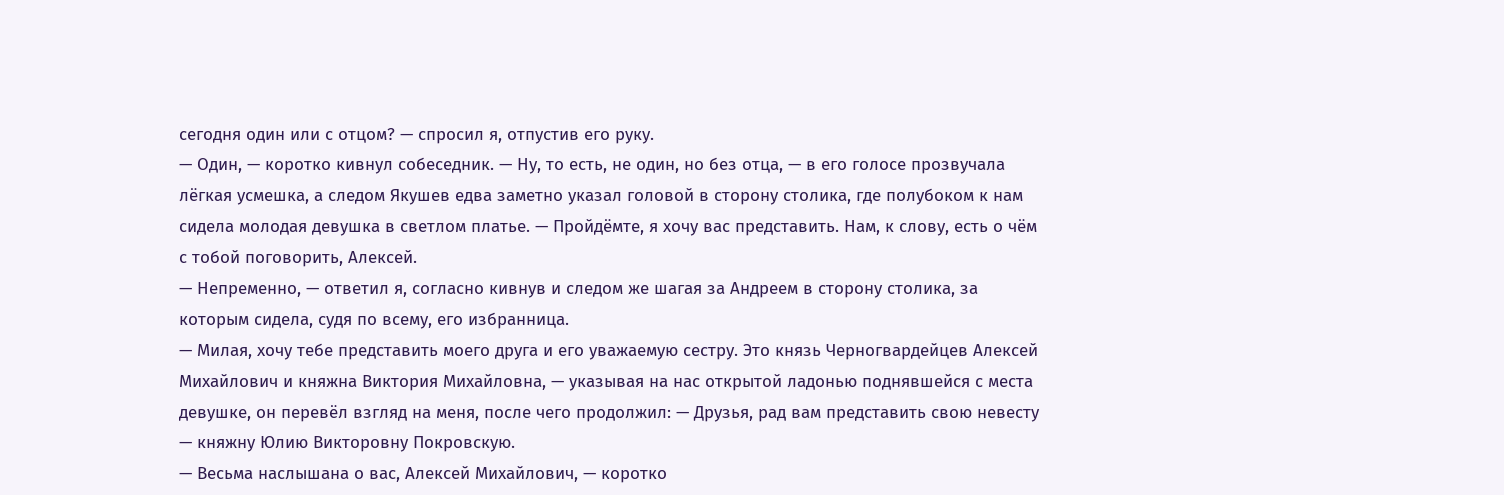сегодня один или с отцом? — спросил я, отпустив его руку.
— Один, — коротко кивнул собеседник. — Ну, то есть, не один, но без отца, — в его голосе прозвучала лёгкая усмешка, а следом Якушев едва заметно указал головой в сторону столика, где полубоком к нам сидела молодая девушка в светлом платье. — Пройдёмте, я хочу вас представить. Нам, к слову, есть о чём с тобой поговорить, Алексей.
— Непременно, — ответил я, согласно кивнув и следом же шагая за Андреем в сторону столика, за которым сидела, судя по всему, его избранница.
— Милая, хочу тебе представить моего друга и его уважаемую сестру. Это князь Черногвардейцев Алексей Михайлович и княжна Виктория Михайловна, — указывая на нас открытой ладонью поднявшейся с места девушке, он перевёл взгляд на меня, после чего продолжил: — Друзья, рад вам представить свою невесту — княжну Юлию Викторовну Покровскую.
— Весьма наслышана о вас, Алексей Михайлович, — коротко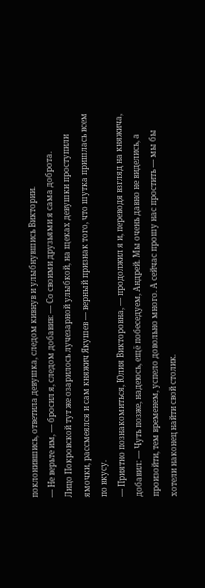поклонившись, ответила девушка, следом кивнув и улыбнувшись Виктории.
— Не верьте им, — бросил я, следом добавив: — Со своими друзьями я сама доброта.
Лицо Покровской тут же озарилось лучезарной улыбкой, на щеках девушки проступили ямочки, рассмеялся и сам княжич Якушев — верный признак того, что шутка пришлась всем по вкусу.
— Приятно познакомиться, Юлия Викторовна, — продолжил я и, переводя взгляд на княжича, добавил: — Чуть позже, надеюсь, ещё побеседуем, Андрей. Мы очень давно не виделись, а произойти, тем временем, успело довольно много. А сейчас прошу нас простить — мы бы хотели наконец найти свой столик.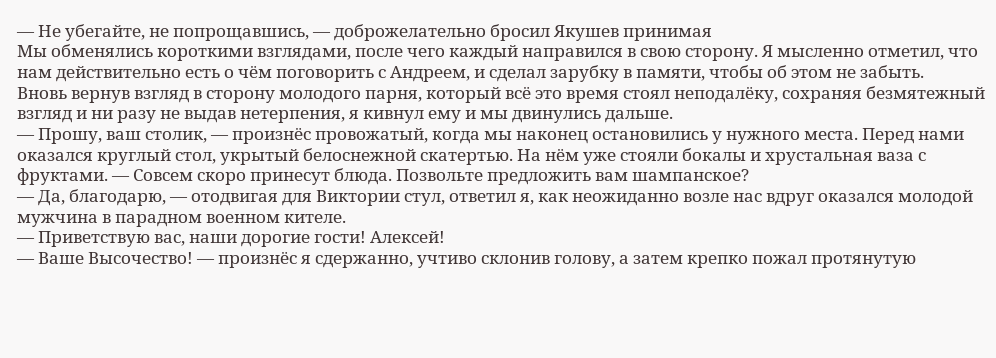— Не убегайте, не попрощавшись, — доброжелательно бросил Якушев принимая
Мы обменялись короткими взглядами, после чего каждый направился в свою сторону. Я мысленно отметил, что нам действительно есть о чём поговорить с Андреем, и сделал зарубку в памяти, чтобы об этом не забыть.
Вновь вернув взгляд в сторону молодого парня, который всё это время стоял неподалёку, сохраняя безмятежный взгляд и ни разу не выдав нетерпения, я кивнул ему и мы двинулись дальше.
— Прошу, ваш столик, — произнёс провожатый, когда мы наконец остановились у нужного места. Перед нами оказался круглый стол, укрытый белоснежной скатертью. На нём уже стояли бокалы и хрустальная ваза с фруктами. — Совсем скоро принесут блюда. Позвольте предложить вам шампанское?
— Да, благодарю, — отодвигая для Виктории стул, ответил я, как неожиданно возле нас вдруг оказался молодой мужчина в парадном военном кителе.
— Приветствую вас, наши дорогие гости! Алексей!
— Ваше Высочество! — произнёс я сдержанно, учтиво склонив голову, а затем крепко пожал протянутую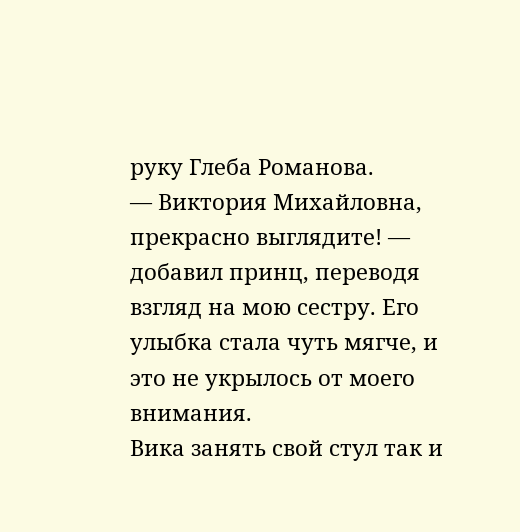руку Глеба Романова.
— Виктория Михайловна, прекрасно выглядите! — добавил принц, переводя взгляд на мою сестру. Его улыбка стала чуть мягче, и это не укрылось от моего внимания.
Вика занять свой стул так и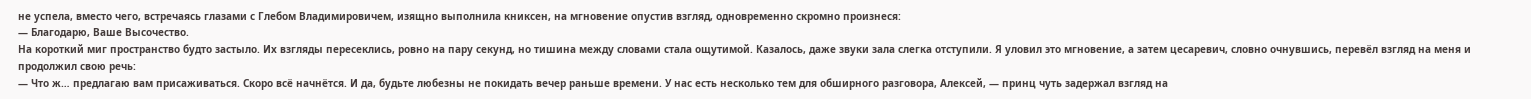не успела, вместо чего, встречаясь глазами с Глебом Владимировичем, изящно выполнила книксен, на мгновение опустив взгляд, одновременно скромно произнеся:
— Благодарю, Ваше Высочество.
На короткий миг пространство будто застыло. Их взгляды пересеклись, ровно на пару секунд, но тишина между словами стала ощутимой. Казалось, даже звуки зала слегка отступили. Я уловил это мгновение, а затем цесаревич, словно очнувшись, перевёл взгляд на меня и продолжил свою речь:
— Что ж… предлагаю вам присаживаться. Скоро всё начнётся. И да, будьте любезны не покидать вечер раньше времени. У нас есть несколько тем для обширного разговора, Алексей, — принц чуть задержал взгляд на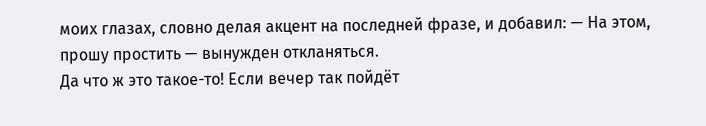моих глазах, словно делая акцент на последней фразе, и добавил: — На этом, прошу простить — вынужден откланяться.
Да что ж это такое-то! Если вечер так пойдёт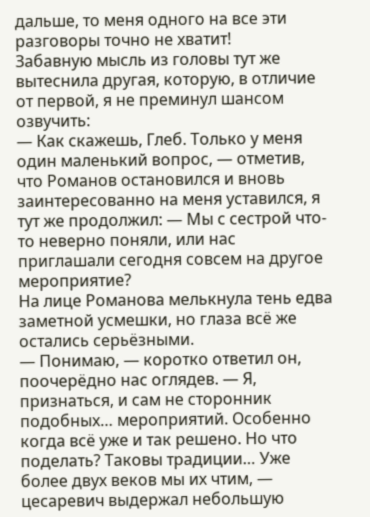дальше, то меня одного на все эти разговоры точно не хватит!
Забавную мысль из головы тут же вытеснила другая, которую, в отличие от первой, я не преминул шансом озвучить:
— Как скажешь, Глеб. Только у меня один маленький вопрос, — отметив, что Романов остановился и вновь заинтересованно на меня уставился, я тут же продолжил: — Мы с сестрой что-то неверно поняли, или нас приглашали сегодня совсем на другое мероприятие?
На лице Романова мелькнула тень едва заметной усмешки, но глаза всё же остались серьёзными.
— Понимаю, — коротко ответил он, поочерёдно нас оглядев. — Я, признаться, и сам не сторонник подобных… мероприятий. Особенно когда всё уже и так решено. Но что поделать? Таковы традиции… Уже более двух веков мы их чтим, — цесаревич выдержал небольшую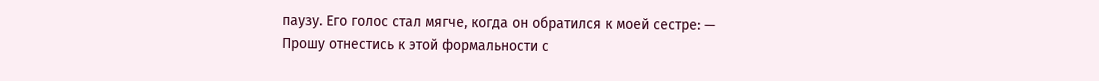паузу. Его голос стал мягче, когда он обратился к моей сестре: — Прошу отнестись к этой формальности с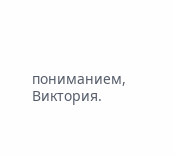пониманием, Виктория.